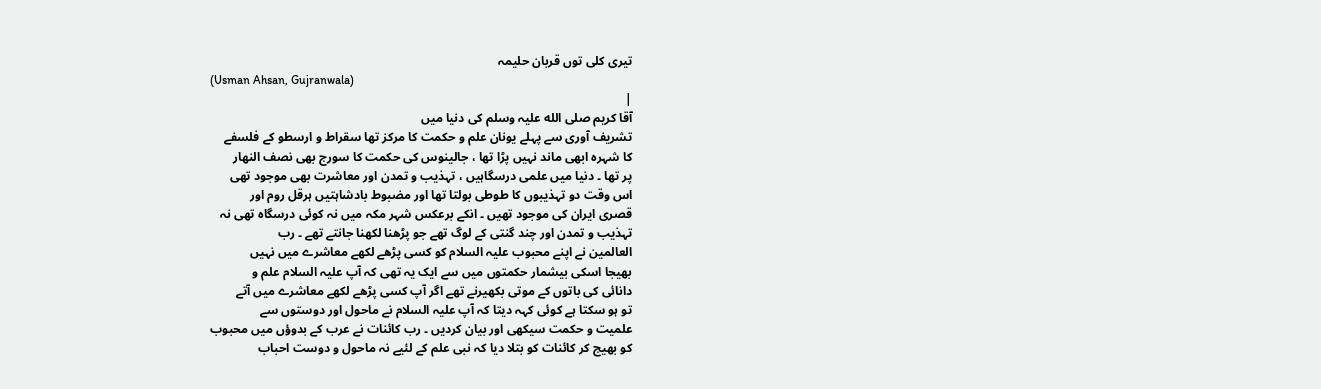تیری کلی توں قربان حلیمہ
(Usman Ahsan, Gujranwala)
|
آقا کریم صلی الله علیہ وسلم کی دنیا میں
تشریف آوری سے پہلے یونان علم و حکمت کا مرکز تھا سقراط و ارسطو کے فلسفے
کا شہرہ ابھی ماند نہیں پڑا تھا ، جالینوس کی حکمت کا سورج بھی نصف النھار
پر تھا ۔ دنیا میں علمی درسگاہیں ، تہذیب و تمدن اور معاشرت بھی موجود تھی
اس وقت دو تہذیبوں کا طوطی بولتا تھا اور مضبوط بادشاہتیں ہرقل روم اور
قصری ایران کی موجود تھیں ۔ انکے برعکس شہر مکہ میں نہ کوئی درسگاہ تھی نہ
تہذیب و تمدن اور چند گنتی کے لوگ تھے جو پڑھنا لکھنا جانتے تھے ۔ رب
العالمین نے اپنے محبوب علیہ السلام کو کسی پڑھے لکھے معاشرے میں نہیں
بھیجا اسکی بیشمار حکمتوں میں سے ایک یہ تھی کہ آپ علیہ السلام علم و
دانائی کی باتوں کے موتی بکھیرنے تھے اگر آپ کسی پڑھے لکھے معاشرے میں آتے
تو ہو سکتا ہے کوئی کہہ دیتا کہ آپ علیہ السلام نے ماحول اور دوستوں سے
علمیت و حکمت سیکھی اور بیان کردیں ۔ رب کائنات نے عرب کے بدوؤں میں محبوب
کو بھیج کر کائنات کو بتلا دیا کہ نبی علم کے لئیے نہ ماحول و دوست احباب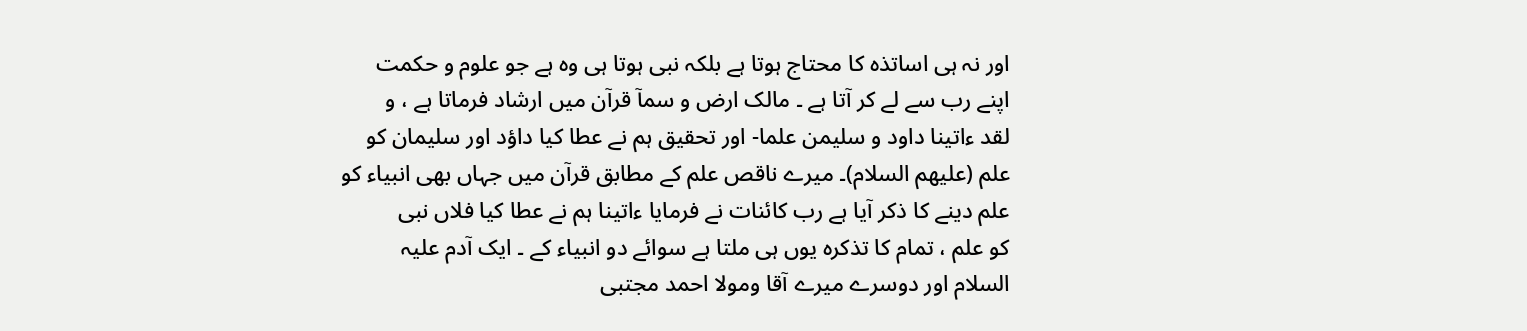اور نہ ہی اساتذہ کا محتاج ہوتا ہے بلکہ نبی ہوتا ہی وہ ہے جو علوم و حکمت
اپنے رب سے لے کر آتا ہے ۔ مالک ارض و سمآ قرآن میں ارشاد فرماتا ہے ، و
لقد ءاتينا داود و سليمن علما- اور تحقیق ہم نے عطا کیا داؤد اور سلیمان کو
علم (علیھم السلام)۔ میرے ناقص علم کے مطابق قرآن میں جہاں بھی انبیاء کو
علم دینے کا ذکر آیا ہے رب کائنات نے فرمایا ءاتینا ہم نے عطا کیا فلاں نبی
کو علم ، تمام کا تذکرہ یوں ہی ملتا ہے سوائے دو انبیاء کے ۔ ایک آدم علیہ
السلام اور دوسرے میرے آقا ومولا احمد مجتبی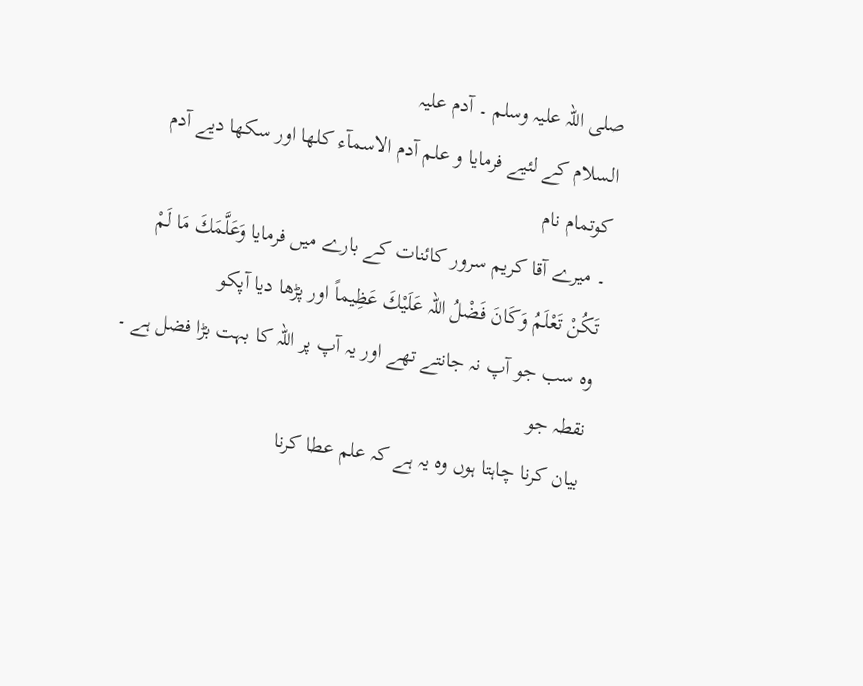صلی اللہ علیہ وسلم ۔ آدم علیہ
السلام کے لئیے فرمایا و علم آدم الاسمآء کلھا اور سکھا دیے آدم کوتمام نام
۔ میرے آقا کریم سرور کائنات کے بارے میں فرمایا وَعَلَّمَكَ مَا لَمْ
تَكُنْ تَعْلَمُ وَكَانَ فَضْلُ اللہ عَلَيْكَ عَظِيماً اور پڑھا دیا آپکو
وہ سب جو آپ نہ جانتے تھے اور یہ آپ پر اللہ کا بہت بڑا فضل ہے ۔ نقطہ جو
بیان کرنا چاہتا ہوں وہ یہ ہے کہ علم عطا کرنا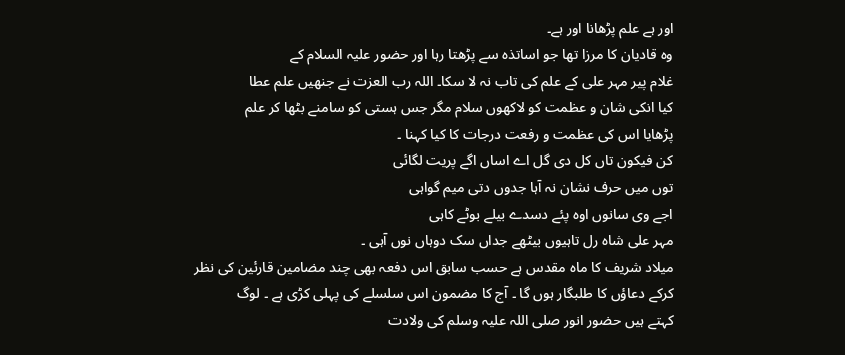اور ہے علم پڑھانا اور ہے۔
وہ قادیان کا مرزا تھا جو اساتذہ سے پڑھتا رہا اور حضور علیہ السلام کے
غلام پیر مہر علی کے علم کی تاب نہ لا سکا۔ اللہ رب العزت نے جنھیں علم عطا
کیا انکی شان و عظمت کو لاکھوں سلام مگر جس ہستی کو سامنے بٹھا کر علم
پڑھایا اس کی عظمت و رفعت درجات کا کیا کہنا ۔
کن فیکون تاں کل دی گل اے اساں اگے پریت لگائی
توں میں حرف نشان نہ آہا جدوں دتی میم گواہی
اجے وی سانوں اوہ پئے دسدے بیلے بوٹے کاہی
مہر علی شاہ رل تاہیوں بیٹھے جداں سک دوہاں نوں آہی ۔
میلاد شریف کا ماہ مقدس ہے حسب سابق اس دفعہ بھی چند مضامین قارئین کی نظر
کرکے دعاؤں کا طلبگار ہوں گا ۔ آج کا مضمون اس سلسلے کی پہلی کڑی ہے ۔ لوگ
کہتے ہیں حضور انور صلی اللہ علیہ وسلم کی ولادت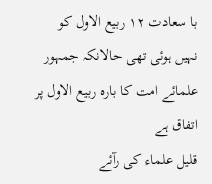با سعادت ١٢ ربیع الاول کو
نہیں ہوئی تھی حالانکہ جمہور علمائے امت کا بارہ ربیع الاول پر اتفاق ہے
قلیل علماء کی رآئے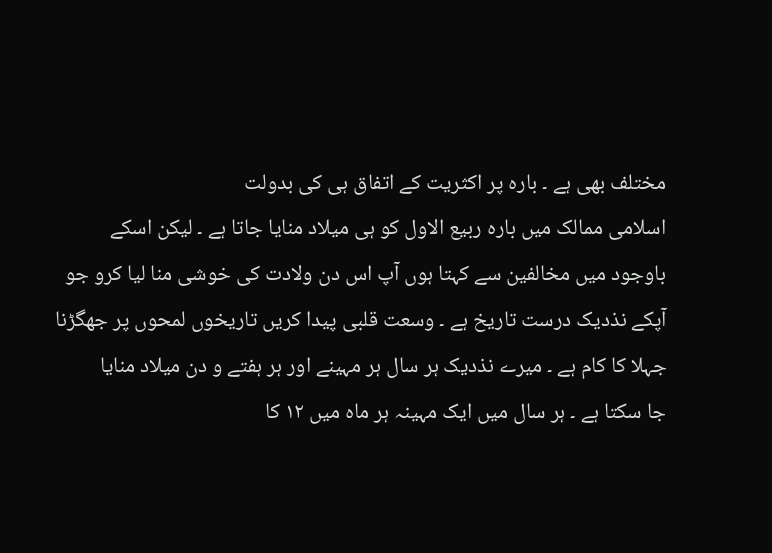مختلف بھی ہے ۔ بارہ پر اکثریت کے اتفاق ہی کی بدولت
اسلامی ممالک میں بارہ ربیع الاول کو ہی میلاد منایا جاتا ہے ۔ لیکن اسکے
باوجود میں مخالفین سے کہتا ہوں آپ اس دن ولادت کی خوشی منا لیا کرو جو
آپکے نذدیک درست تاریخ ہے ۔ وسعت قلبی پیدا کریں تاریخوں لمحوں پر جھگڑنا
جہلا کا کام ہے ۔ میرے نذدیک ہر سال ہر مہینے اور ہر ہفتے و دن میلاد منایا
جا سکتا ہے ۔ ہر سال میں ایک مہینہ ہر ماہ میں ١٢ کا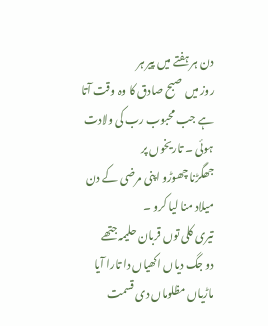دن ہر ہفتے میں پیر ہر
روز میں صبح صادق کا وہ وقت آتا ہے جب محبوب رب کی ولادت ہوئی ۔ تاریخوں پر
جھگڑنا چھوڑو اپنی مرضی کے دن میلاد منا لیا کرو ۔
تیری کلی توں قربان حلیمہ جتھے
دو جگ دیاں اکھیاں دا تارا آیا
ماڑیاں مظلوماں دی قسمت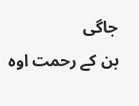جاگی
بن کے رحمت اوہ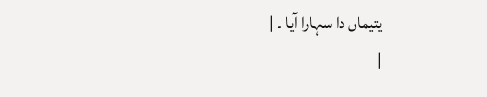یتیماں دا سہارا آیا ۔ |
|